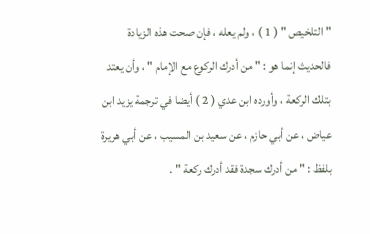" التلخيص " ( 1 ) ، ولم يعله ، فإن صحت هذه الزيادة فالحديث إنما هو : " من أدرك الركوع مع الإمام " ، وأن يعتد بتلك الركعة ، وأورده ابن عدي ( 2 ) أيضا في ترجمة يزيد ابن عياض ، عن أبي حازم ، عن سعيد بن المسيب ، عن أبي هريرة بلفظ : " من أدرك سجدة فقد أدرك ركعة " .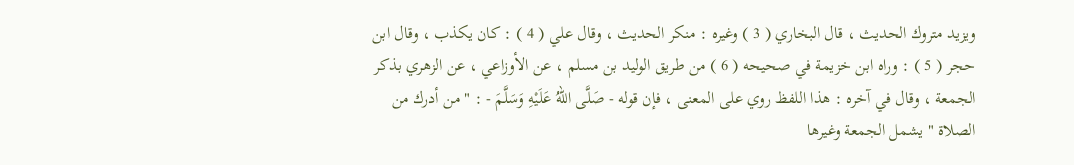ويزيد متروك الحديث ، قال البخاري ( 3 ) وغيره : منكر الحديث ، وقال علي ( 4 ) : كان يكذب ، وقال ابن حجر ( 5 ) : وراه ابن خزيمة في صحيحه ( 6 ) من طريق الوليد بن مسلم ، عن الأوزاعي ، عن الزهري بذكر الجمعة ، وقال في آخره : هذا اللفظ روي على المعنى ، فإن قوله - صَلَّى اللهُ عَلَيْهِ وَسَلَّمَ - : " من أدرك من الصلاة " يشمل الجمعة وغيرها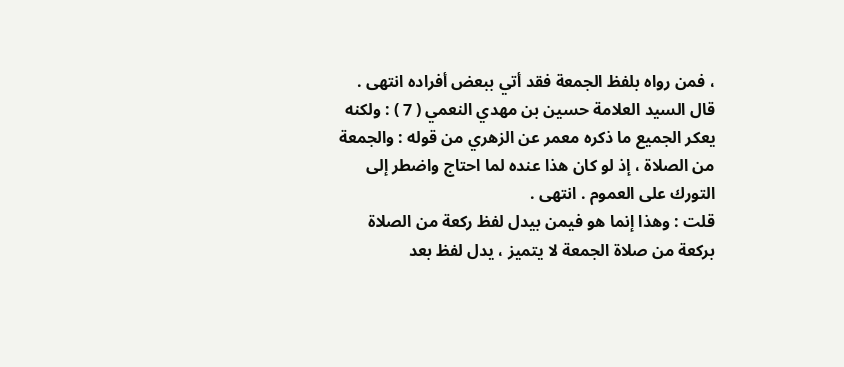، فمن رواه بلفظ الجمعة فقد أتي ببعض أفراده انتهى .
قال السيد العلامة حسين بن مهدي النعمي ( 7 ) : ولكنه يعكر الجميع ما ذكره معمر عن الزهري من قوله : والجمعة من الصلاة ، إذ لو كان هذا عنده لما احتاج واضطر إلى التورك على العموم . انتهى .
قلت : وهذا إنما هو فيمن بيدل لفظ ركعة من الصلاة بركعة من صلاة الجمعة لا يتميز ، يدل لفظ بعد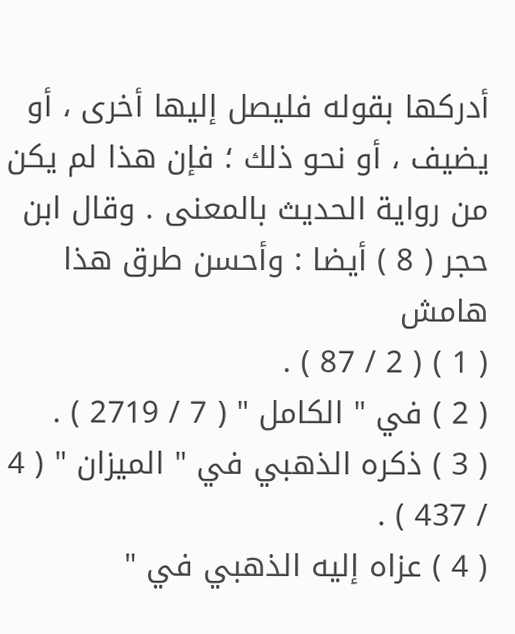أدركها بقوله فليصل إليها أخرى ، أو يضيف ، أو نحو ذلك ؛ فإن هذا لم يكن من رواية الحديث بالمعنى . وقال ابن حجر ( 8 ) أيضا : وأحسن طرق هذا
هامش
( 1 ) ( 2 / 87 ) .
( 2 ) في " الكامل " ( 7 / 2719 ) .
( 3 ) ذكره الذهبي في " الميزان " ( 4 / 437 ) .
( 4 ) عزاه إليه الذهبي في "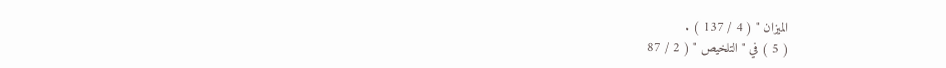الميزان " ( 4 / 137 ) .
( 5 ) في " التلخيص " ( 2 / 87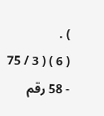) .
( 6 ) ( 3 / 75 - 58 رقم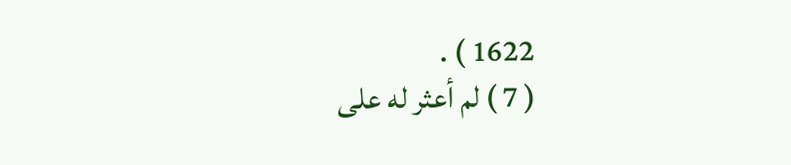1622 ) .
( 7 ) لم أعثر له على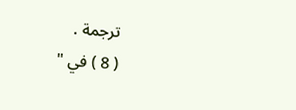ترجمة .
( 8 ) في "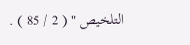التلخيص " ( 2 / 85 ) .